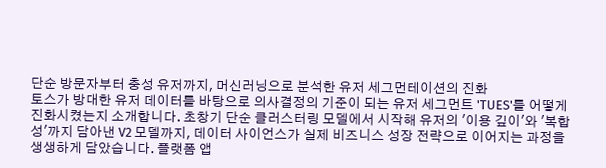단순 방문자부터 충성 유저까지, 머신러닝으로 분석한 유저 세그먼테이션의 진화
토스가 방대한 유저 데이터를 바탕으로 의사결정의 기준이 되는 유저 세그먼트 'TUES'를 어떻게 진화시켰는지 소개합니다. 초창기 단순 클러스터링 모델에서 시작해 유저의 '이용 깊이'와 '복합성'까지 담아낸 V2 모델까지, 데이터 사이언스가 실제 비즈니스 성장 전략으로 이어지는 과정을 생생하게 담았습니다. 플랫폼 앱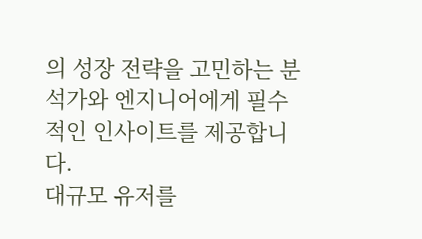의 성장 전략을 고민하는 분석가와 엔지니어에게 필수적인 인사이트를 제공합니다.
대규모 유저를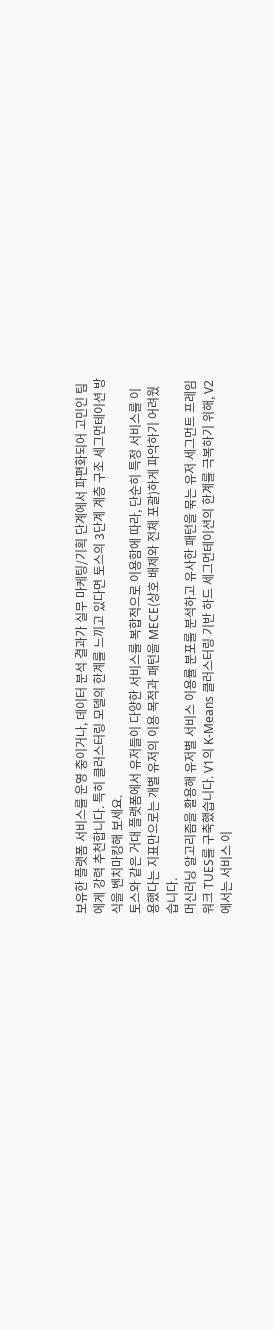보유한 플랫폼 서비스를 운영 중이거나, 데이터 분석 결과가 실무 마케팅/기획 단계에서 파편화되어 고민인 팀에게 강력 추천합니다. 특히 클러스터링 모델의 한계를 느끼고 있다면 토스의 3단계 계층 구조 세그먼테이션 방식을 벤치마킹해 보세요.
토스와 같은 거대 플랫폼에서 유저들이 다양한 서비스를 복합적으로 이용함에 따라, 단순히 특정 서비스를 이용했다는 지표만으로는 개별 유저의 이용 목적과 패턴을 MECE(상호 배제와 전체 포괄)하게 파악하기 어려웠습니다.
머신러닝 알고리즘을 활용해 유저별 서비스 이용률 분포를 분석하고 유사한 패턴을 묶는 유저 세그먼트 프레임워크 TUES를 구축했습니다. V1의 K-Means 클러스터링 기반 하드 세그먼테이션의 한계를 극복하기 위해, V2에서는 서비스 이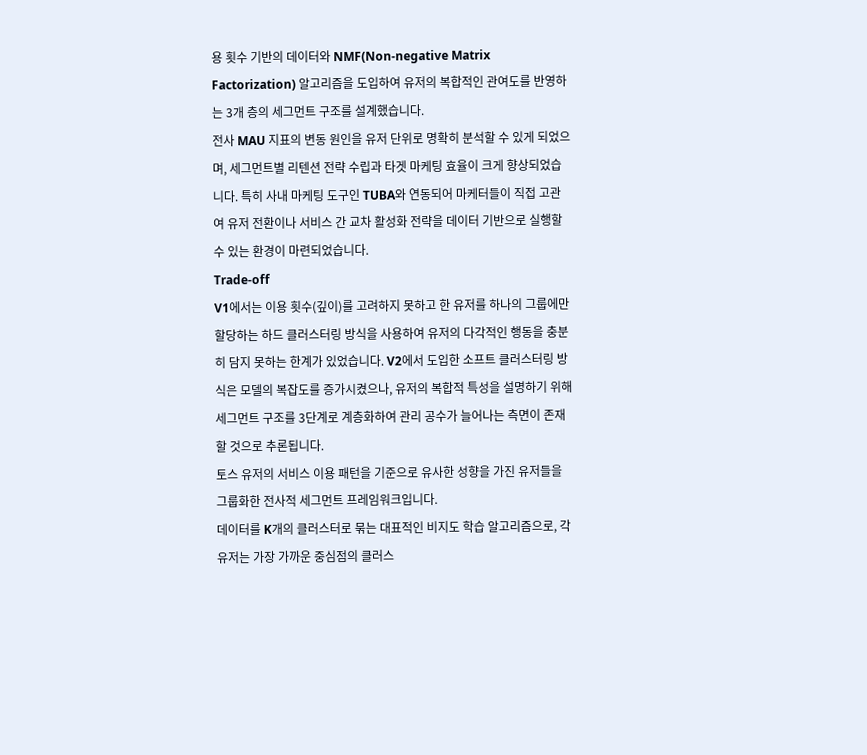용 횟수 기반의 데이터와 NMF(Non-negative Matrix Factorization) 알고리즘을 도입하여 유저의 복합적인 관여도를 반영하는 3개 층의 세그먼트 구조를 설계했습니다.
전사 MAU 지표의 변동 원인을 유저 단위로 명확히 분석할 수 있게 되었으며, 세그먼트별 리텐션 전략 수립과 타겟 마케팅 효율이 크게 향상되었습니다. 특히 사내 마케팅 도구인 TUBA와 연동되어 마케터들이 직접 고관여 유저 전환이나 서비스 간 교차 활성화 전략을 데이터 기반으로 실행할 수 있는 환경이 마련되었습니다.
Trade-off
V1에서는 이용 횟수(깊이)를 고려하지 못하고 한 유저를 하나의 그룹에만 할당하는 하드 클러스터링 방식을 사용하여 유저의 다각적인 행동을 충분히 담지 못하는 한계가 있었습니다. V2에서 도입한 소프트 클러스터링 방식은 모델의 복잡도를 증가시켰으나, 유저의 복합적 특성을 설명하기 위해 세그먼트 구조를 3단계로 계층화하여 관리 공수가 늘어나는 측면이 존재할 것으로 추론됩니다.
토스 유저의 서비스 이용 패턴을 기준으로 유사한 성향을 가진 유저들을 그룹화한 전사적 세그먼트 프레임워크입니다.
데이터를 K개의 클러스터로 묶는 대표적인 비지도 학습 알고리즘으로, 각 유저는 가장 가까운 중심점의 클러스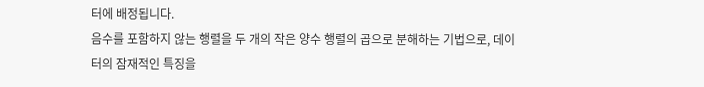터에 배정됩니다.
음수를 포함하지 않는 행렬을 두 개의 작은 양수 행렬의 곱으로 분해하는 기법으로, 데이터의 잠재적인 특징을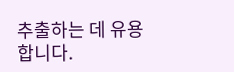추출하는 데 유용합니다.